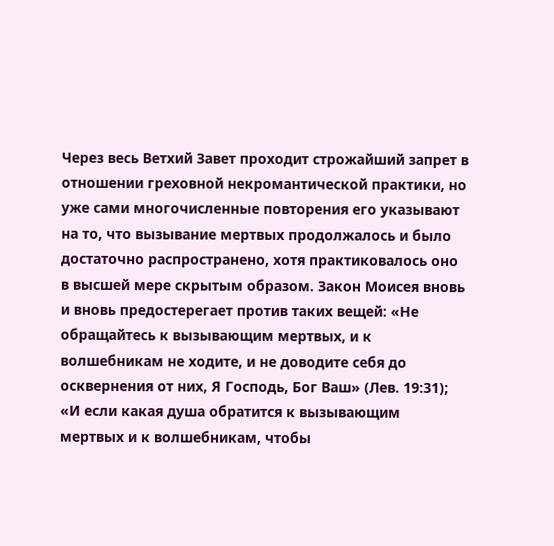Через весь Ветхий Завет проходит строжайший запрет в отношении греховной некромантической практики, но уже сами многочисленные повторения его указывают на то, что вызывание мертвых продолжалось и было достаточно распространено, хотя практиковалось оно в высшей мере скрытым образом. Закон Моисея вновь и вновь предостерегает против таких вещей: «Не обращайтесь к вызывающим мертвых, и к волшебникам не ходите, и не доводите себя до осквернения от них, Я Господь, Бог Ваш» (Лев. 19:31); «И если какая душа обратится к вызывающим мертвых и к волшебникам, чтобы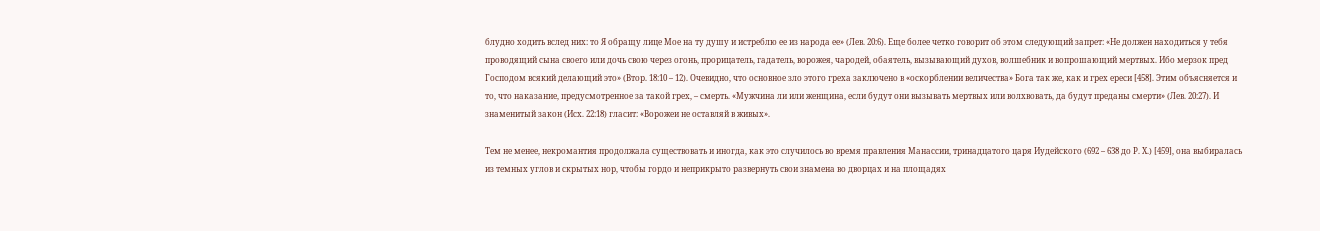блудно ходить вслед них: то Я обращу лице Мое на ту душу и истреблю ее из народа ее» (Лев. 20:6). Еще более четко говорит об этом следующий запрет: «Не должен находиться у тебя проводящий сына своего или дочь свою через огонь, прорицатель, гадатель, ворожея, чародей, обаятель, вызывающий духов, волшебник и вопрошающий мертвых. Ибо мерзок пред Господом всякий делающий это» (Втор. 18:10 – 12). Очевидно, что основное зло этого греха заключено в «оскорблении величества» Бога так же, как и грех ереси [458]. Этим объясняется и то, что наказание, предусмотренное за такой грех, – смерть. «Мужчина ли или женщина, если будут они вызывать мертвых или волхвовать, да будут преданы смерти» (Лев. 20:27). И знаменитый закон (Исх. 22:18) гласит: «Ворожеи не оставляй в живых».

Тем не менее, некромантия продолжала существовать и иногда, как это случилось во время правления Манассии, тринадцатого царя Иудейского (692 – 638 до Р. Х.) [459], она выбиралась из темных углов и скрытых нор, чтобы гордо и неприкрыто развернуть свои знамена во дворцах и на площадях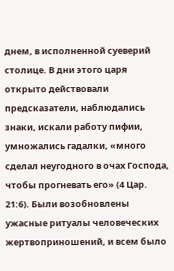днем, в исполненной суеверий столице. В дни этого царя открыто действовали предсказатели, наблюдались знаки, искали работу пифии, умножались гадалки, «много сделал неугодного в очах Господа, чтобы прогневать его» (4 Цар. 21:6). Были возобновлены ужасные ритуалы человеческих жертвоприношений, и всем было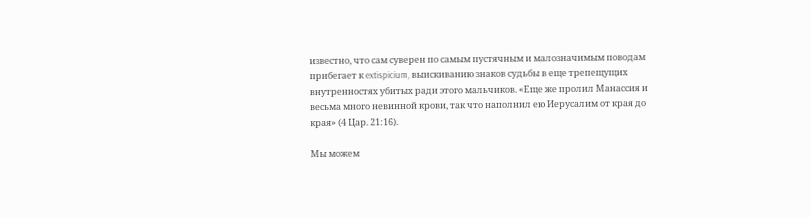известно, что сам суверен по самым пустячным и малозначимым поводам прибегает к extispicium, выискиванию знаков судьбы в еще трепещущих внутренностях убитых ради этого мальчиков. «Еще же пролил Манассия и весьма много невинной крови, так что наполнил ею Иерусалим от края до края» (4 Цар. 21:16).

Мы можем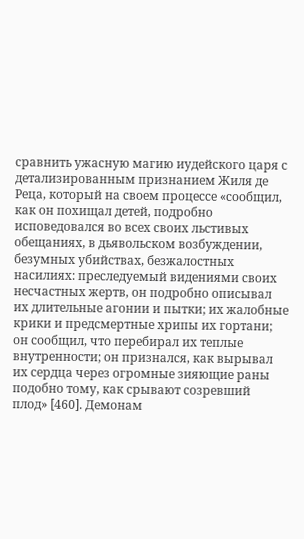сравнить ужасную магию иудейского царя с детализированным признанием Жиля де Реца, который на своем процессе «сообщил, как он похищал детей, подробно исповедовался во всех своих льстивых обещаниях, в дьявольском возбуждении, безумных убийствах, безжалостных насилиях: преследуемый видениями своих несчастных жертв, он подробно описывал их длительные агонии и пытки; их жалобные крики и предсмертные хрипы их гортани; он сообщил, что перебирал их теплые внутренности; он признался, как вырывал их сердца через огромные зияющие раны подобно тому, как срывают созревший плод» [460]. Демонам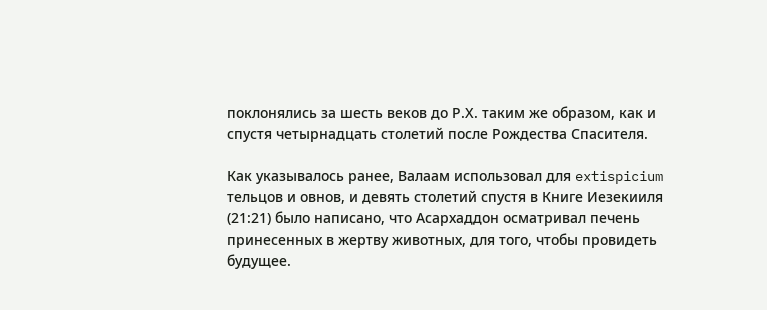поклонялись за шесть веков до Р.Х. таким же образом, как и спустя четырнадцать столетий после Рождества Спасителя.

Как указывалось ранее, Валаам использовал для extispicium тельцов и овнов, и девять столетий спустя в Книге Иезекииля (21:21) было написано, что Асархаддон осматривал печень принесенных в жертву животных, для того, чтобы провидеть будущее.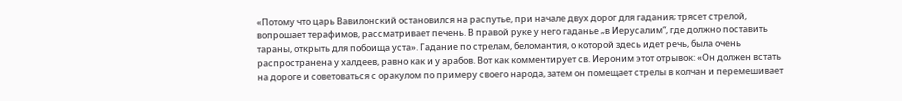«Потому что царь Вавилонский остановился на распутье, при начале двух дорог для гадания; трясет стрелой, вопрошает терафимов, рассматривает печень. В правой руке у него гаданье „в Иерусалим“, где должно поставить тараны, открыть для побоища уста». Гадание по стрелам, беломантия, о которой здесь идет речь, была очень распространена у халдеев, равно как и у арабов. Вот как комментирует св. Иероним этот отрывок: «Он должен встать на дороге и советоваться с оракулом по примеру своего народа, затем он помещает стрелы в колчан и перемешивает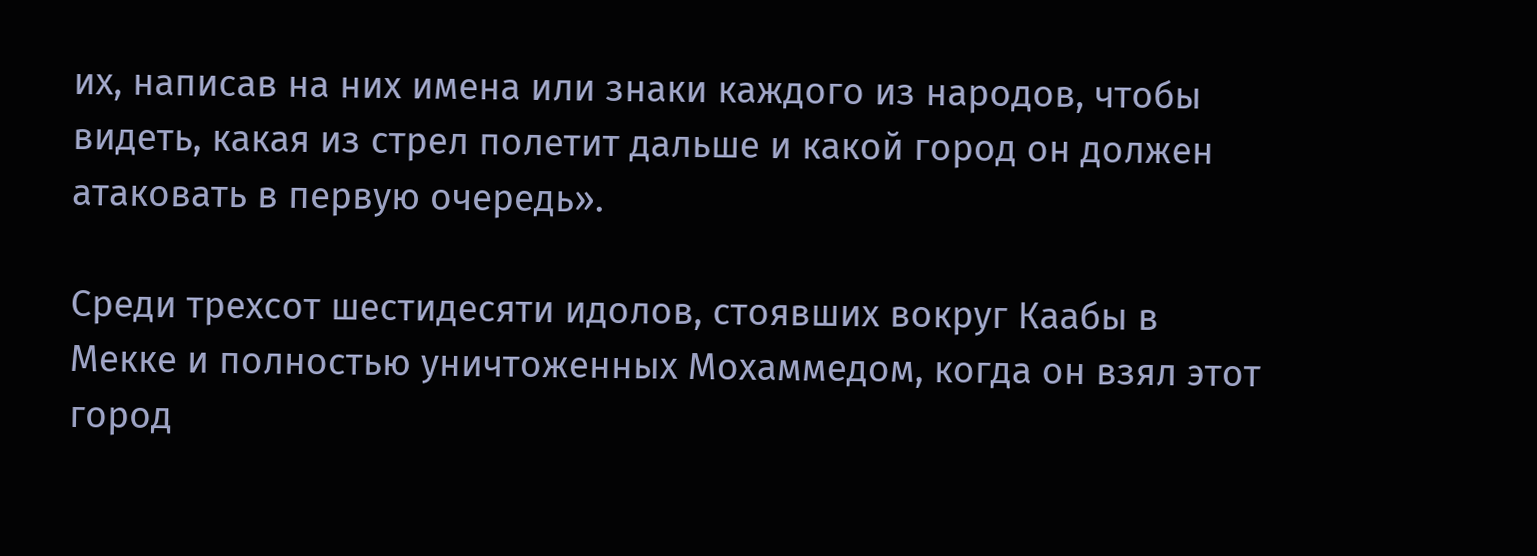их, написав на них имена или знаки каждого из народов, чтобы видеть, какая из стрел полетит дальше и какой город он должен атаковать в первую очередь».

Среди трехсот шестидесяти идолов, стоявших вокруг Каабы в Мекке и полностью уничтоженных Мохаммедом, когда он взял этот город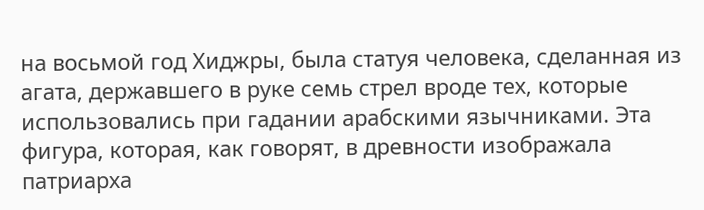на восьмой год Хиджры, была статуя человека, сделанная из агата, державшего в руке семь стрел вроде тех, которые использовались при гадании арабскими язычниками. Эта фигура, которая, как говорят, в древности изображала патриарха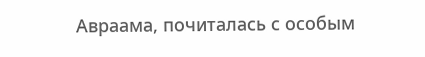Авраама, почиталась с особым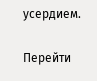усердием.

Перейти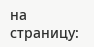на страницу: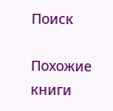Поиск

Похожие книги